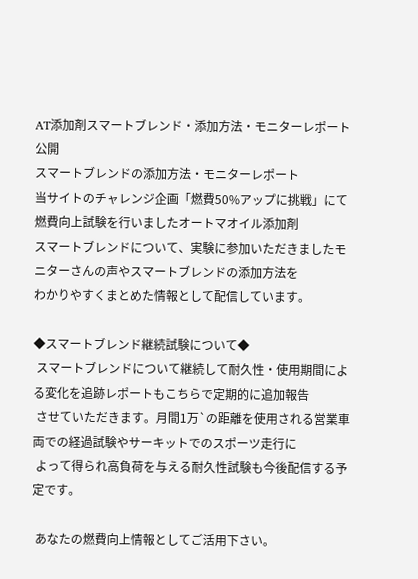AT添加剤スマートブレンド・添加方法・モニターレポート公開
スマートブレンドの添加方法・モニターレポート
当サイトのチャレンジ企画「燃費50%アップに挑戦」にて燃費向上試験を行いましたオートマオイル添加剤
スマートブレンドについて、実験に参加いただきましたモニターさんの声やスマートブレンドの添加方法を
わかりやすくまとめた情報として配信しています。

◆スマートブレンド継続試験について◆
 スマートブレンドについて継続して耐久性・使用期間による変化を追跡レポートもこちらで定期的に追加報告
 させていただきます。月間1万`の距離を使用される営業車両での経過試験やサーキットでのスポーツ走行に
 よって得られ高負荷を与える耐久性試験も今後配信する予定です。

 あなたの燃費向上情報としてご活用下さい。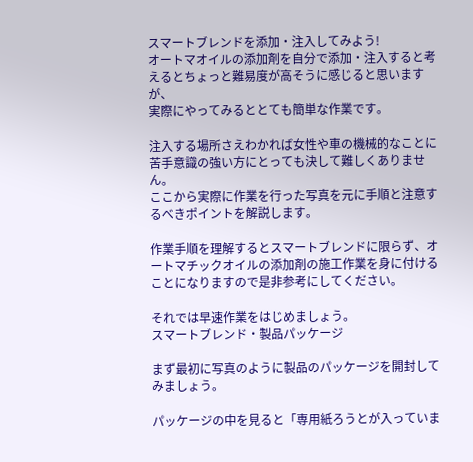スマートブレンドを添加・注入してみよう!
オートマオイルの添加剤を自分で添加・注入すると考えるとちょっと難易度が高そうに感じると思いますが、
実際にやってみるととても簡単な作業です。

注入する場所さえわかれば女性や車の機械的なことに苦手意識の強い方にとっても決して難しくありません。
ここから実際に作業を行った写真を元に手順と注意するべきポイントを解説します。

作業手順を理解するとスマートブレンドに限らず、オートマチックオイルの添加剤の施工作業を身に付ける
ことになりますので是非参考にしてください。

それでは早速作業をはじめましょう。
スマートブレンド・製品パッケージ

まず最初に写真のように製品のパッケージを開封してみましょう。

パッケージの中を見ると「専用紙ろうとが入っていま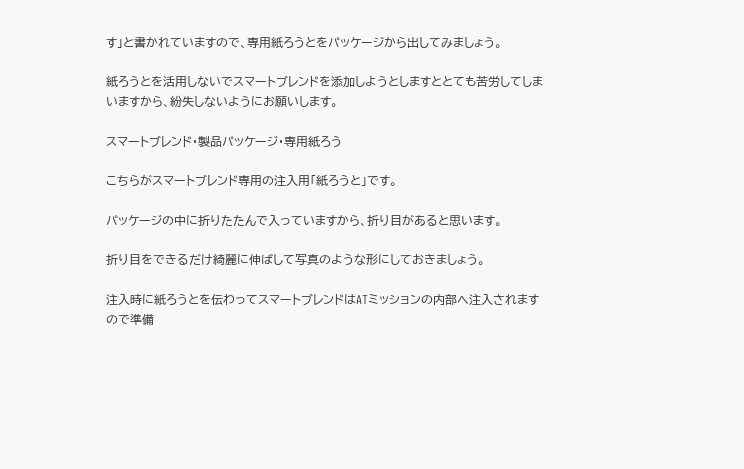す」と書かれていますので、専用紙ろうとをパッケージから出してみましょう。

紙ろうとを活用しないでスマートブレンドを添加しようとしますととても苦労してしまいますから、紛失しないようにお願いします。

スマートブレンド・製品パッケージ・専用紙ろう

こちらがスマートブレンド専用の注入用「紙ろうと」です。

パッケージの中に折りたたんで入っていますから、折り目があると思います。

折り目をできるだけ綺麗に伸ばして写真のような形にしておきましょう。

注入時に紙ろうとを伝わってスマートブレンドはATミッションの内部へ注入されますので準備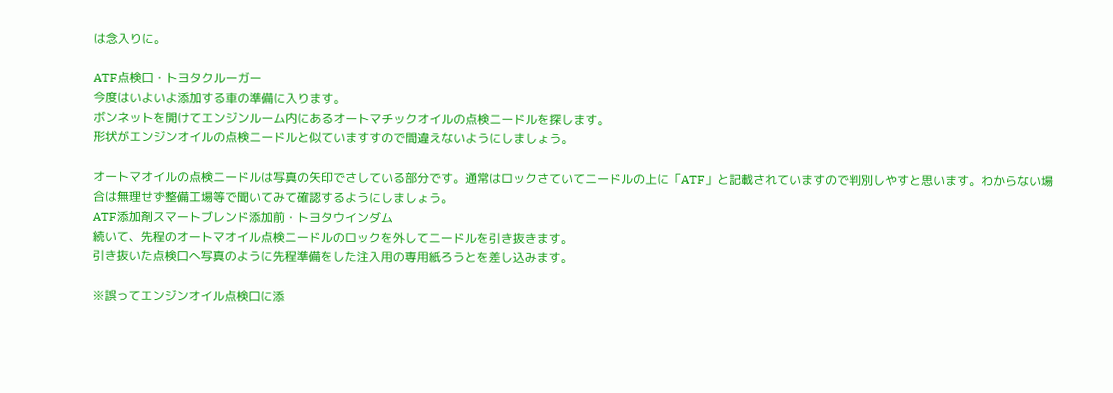は念入りに。

ATF点検口・トヨタクルーガー
今度はいよいよ添加する車の準備に入ります。
ボンネットを開けてエンジンルーム内にあるオートマチックオイルの点検ニードルを探します。
形状がエンジンオイルの点検ニードルと似ていますすので間違えないようにしましょう。

オートマオイルの点検ニードルは写真の矢印でさしている部分です。通常はロックさていてニードルの上に「ATF」と記載されていますので判別しやすと思います。わからない場合は無理せず整備工場等で聞いてみて確認するようにしましょう。
ATF添加剤スマートブレンド添加前・トヨタウインダム
続いて、先程のオートマオイル点検ニードルのロックを外してニードルを引き抜きます。
引き抜いた点検口へ写真のように先程準備をした注入用の専用紙ろうとを差し込みます。

※誤ってエンジンオイル点検口に添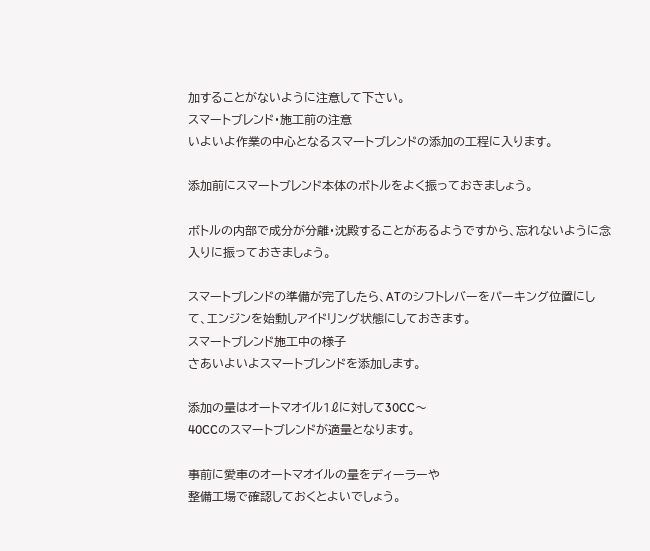加することがないように注意して下さい。
スマートブレンド・施工前の注意
いよいよ作業の中心となるスマートブレンドの添加の工程に入ります。

添加前にスマートブレンド本体のボトルをよく振っておきましょう。

ボトルの内部で成分が分離・沈殿することがあるようですから、忘れないように念入りに振っておきましょう。

スマートブレンドの準備が完了したら、ATのシフトレバーをパーキング位置にして、エンジンを始動しアイドリング状態にしておきます。
スマートブレンド施工中の様子
さあいよいよスマートブレンドを添加します。

添加の量はオートマオイル1ℓに対して30CC〜
40CCのスマートブレンドが適量となります。

事前に愛車のオートマオイルの量をディーラーや
整備工場で確認しておくとよいでしょう。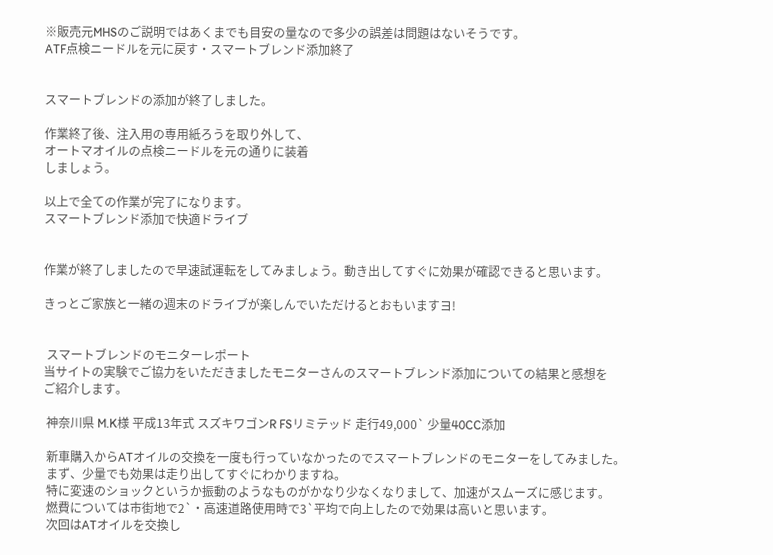※販売元MHSのご説明ではあくまでも目安の量なので多少の誤差は問題はないそうです。
ATF点検ニードルを元に戻す・スマートブレンド添加終了


スマートブレンドの添加が終了しました。

作業終了後、注入用の専用紙ろうを取り外して、
オートマオイルの点検ニードルを元の通りに装着
しましょう。

以上で全ての作業が完了になります。
スマートブレンド添加で快適ドライブ


作業が終了しましたので早速試運転をしてみましょう。動き出してすぐに効果が確認できると思います。

きっとご家族と一緒の週末のドライブが楽しんでいただけるとおもいますヨ!


 スマートブレンドのモニターレポート
当サイトの実験でご協力をいただきましたモニターさんのスマートブレンド添加についての結果と感想を
ご紹介します。

 神奈川県 M.K様 平成13年式 スズキワゴンR FSリミテッド 走行49,000` 少量40CC添加

 新車購入からATオイルの交換を一度も行っていなかったのでスマートブレンドのモニターをしてみました。
 まず、少量でも効果は走り出してすぐにわかりますね。
 特に変速のショックというか振動のようなものがかなり少なくなりまして、加速がスムーズに感じます。
 燃費については市街地で2`・高速道路使用時で3`平均で向上したので効果は高いと思います。
 次回はATオイルを交換し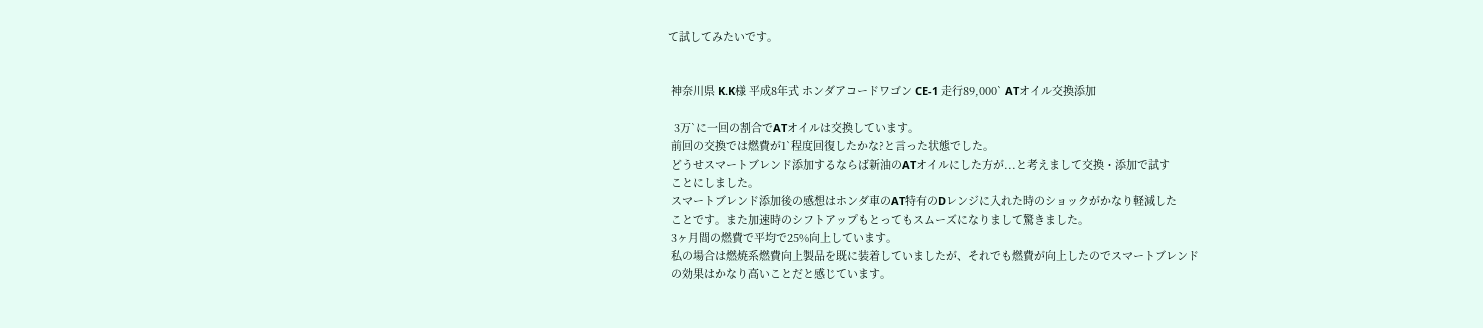て試してみたいです。


 神奈川県 K.K様 平成8年式 ホンダアコードワゴン CE-1 走行89,000` ATオイル交換添加

  3万`に一回の割合でATオイルは交換しています。
 前回の交換では燃費が1`程度回復したかな?と言った状態でした。
 どうせスマートブレンド添加するならば新油のATオイルにした方が...と考えまして交換・添加で試す
 ことにしました。
 スマートブレンド添加後の感想はホンダ車のAT特有のDレンジに入れた時のショックがかなり軽減した
 ことです。また加速時のシフトアップもとってもスムーズになりまして驚きました。
 3ヶ月間の燃費で平均で25%向上しています。
 私の場合は燃焼系燃費向上製品を既に装着していましたが、それでも燃費が向上したのでスマートブレンド
 の効果はかなり高いことだと感じています。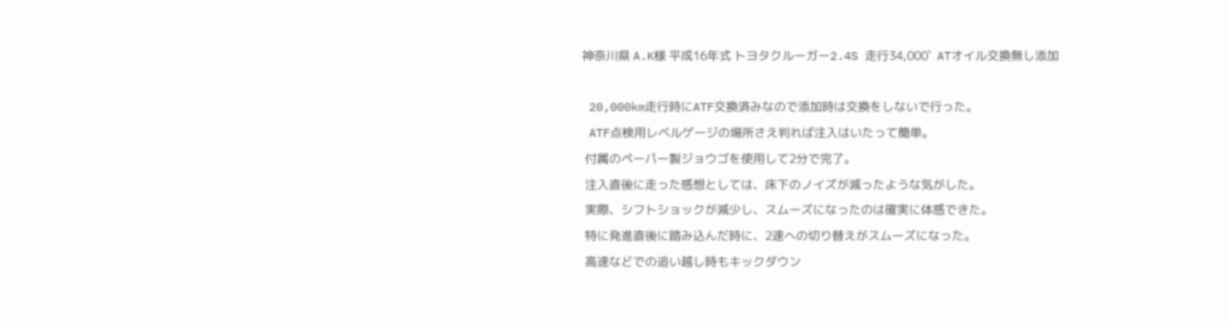神奈川県 A.K様 平成16年式 トヨタクルーガー2.4S 走行34,000`  ATオイル交換無し添加

 20,000km走行時にATF交換済みなので添加時は交換をしないで行った。
 ATF点検用レベルゲージの場所さえ判れば注入はいたって簡単。
 付属のペーパー製ジョウゴを使用して2分で完了。
 注入直後に走った感想としては、床下のノイズが減ったような気がした。
 実際、シフトショックが減少し、スムーズになったのは確実に体感できた。
 特に発進直後に踏み込んだ時に、2速への切り替えがスムーズになった。
 高速などでの追い越し時もキックダウン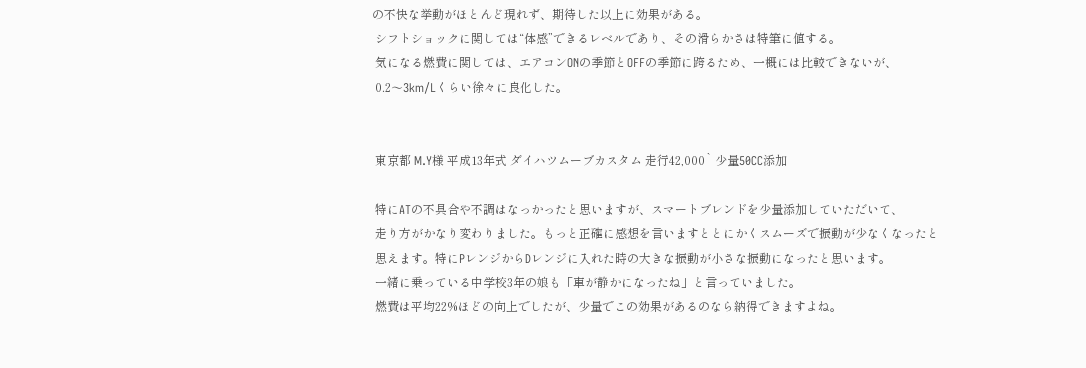の不快な挙動がほとんど現れず、期待した以上に効果がある。
 シフトショックに関しては“体感”できるレベルであり、その滑らかさは特筆に値する。
 気になる燃費に関しては、エアコンONの季節とOFFの季節に跨るため、一概には比較できないが、
 0.2〜3km/Lくらい徐々に良化した。


 東京都 M.Y様 平成13年式 ダイハツムーブカスタム 走行42,000` 少量50CC添加

 特にATの不具合や不調はなっかったと思いますが、スマートブレンドを少量添加していただいて、
 走り方がかなり変わりました。もっと正確に感想を言いますととにかくスムーズで振動が少なくなったと
 思えます。特にPレンジからDレンジに入れた時の大きな振動が小さな振動になったと思います。
 一緒に乗っている中学校3年の娘も「車が静かになったね」と言っていました。
 燃費は平均22%ほどの向上でしたが、少量でこの効果があるのなら納得できますよね。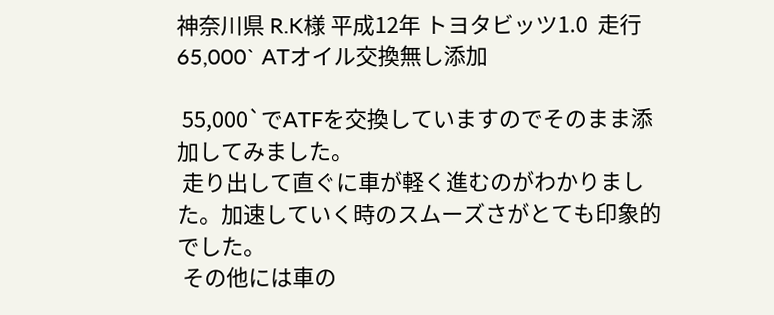神奈川県 R.K様 平成12年 トヨタビッツ1.0  走行65,000` ATオイル交換無し添加

 55,000`でATFを交換していますのでそのまま添加してみました。
 走り出して直ぐに車が軽く進むのがわかりました。加速していく時のスムーズさがとても印象的でした。
 その他には車の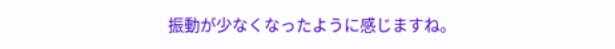振動が少なくなったように感じますね。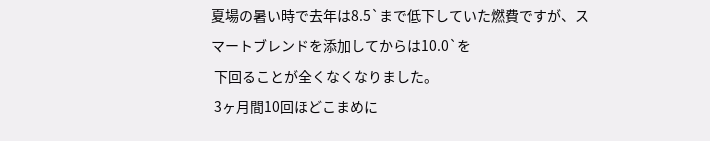夏場の暑い時で去年は8.5`まで低下していた燃費ですが、スマートブレンドを添加してからは10.0`を
 下回ることが全くなくなりました。
 3ヶ月間10回ほどこまめに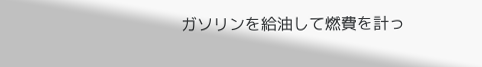ガソリンを給油して燃費を計っ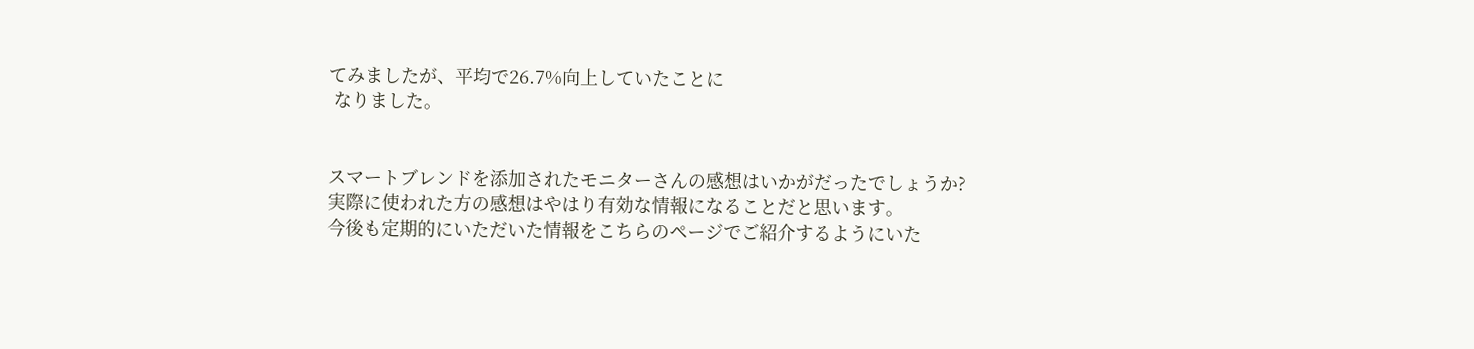てみましたが、平均で26.7%向上していたことに
 なりました。


スマートブレンドを添加されたモニターさんの感想はいかがだったでしょうか?
実際に使われた方の感想はやはり有効な情報になることだと思います。
今後も定期的にいただいた情報をこちらのページでご紹介するようにいた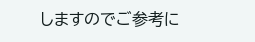しますのでご参考に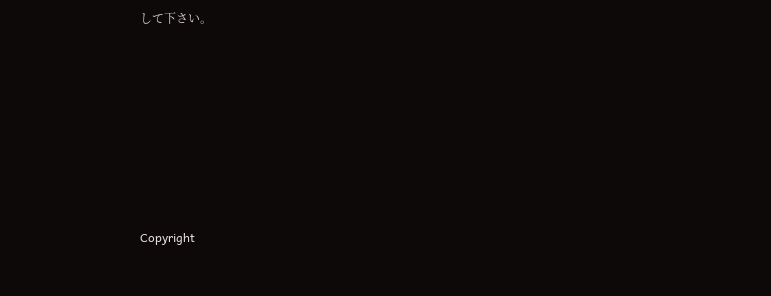して下さい。








Copyright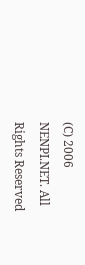(C) 2006  NENPI.NET. All Rights Reserved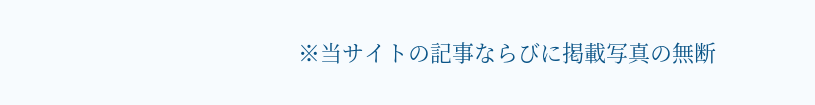※当サイトの記事ならびに掲載写真の無断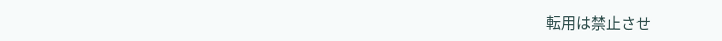転用は禁止させ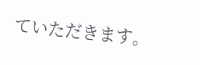ていただきます。